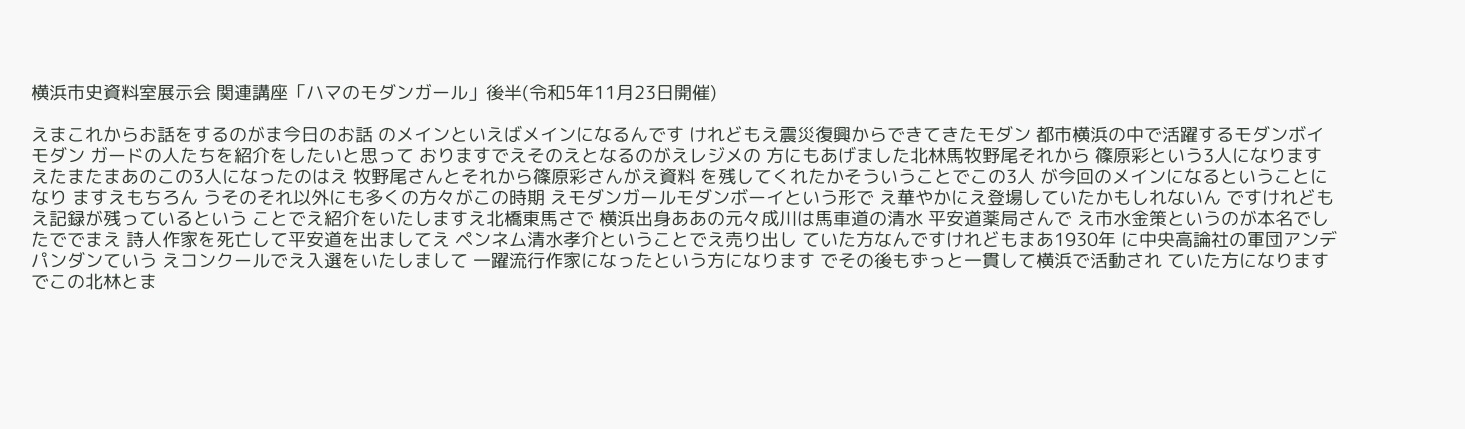横浜市史資料室展示会 関連講座「ハマのモダンガール」後半(令和5年11月23日開催)

えまこれからお話をするのがま今日のお話 のメインといえばメインになるんです けれどもえ震災復興からできてきたモダン 都市横浜の中で活躍するモダンボイモダン ガードの人たちを紹介をしたいと思って おりますでえそのえとなるのがえレジメの 方にもあげました北林馬牧野尾それから 篠原彩という3人になります えたまたまあのこの3人になったのはえ 牧野尾さんとそれから篠原彩さんがえ資料 を残してくれたかそういうことでこの3人 が今回のメインになるということになり ますえもちろん うそのそれ以外にも多くの方々がこの時期 えモダンガールモダンボーイという形で え華やかにえ登場していたかもしれないん ですけれどもえ記録が残っているという ことでえ紹介をいたしますえ北橋東馬さで 横浜出身ああの元々成川は馬車道の清水 平安道薬局さんで え市水金策というのが本名でしたででまえ 詩人作家を死亡して平安道を出ましてえ ペンネム清水孝介ということでえ売り出し ていた方なんですけれどもまあ1930年 に中央高論社の軍団アンデパンダンていう えコンクールでえ入選をいたしまして 一躍流行作家になったという方になります でその後もずっと一貫して横浜で活動され ていた方になります でこの北林とま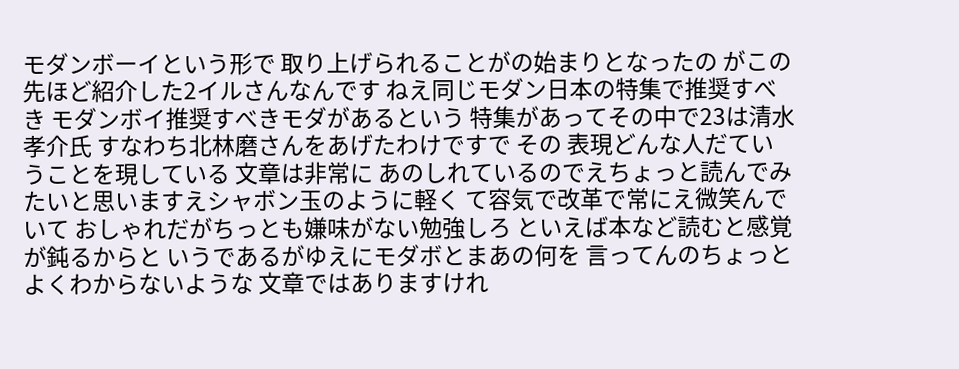モダンボーイという形で 取り上げられることがの始まりとなったの がこの先ほど紹介した2イルさんなんです ねえ同じモダン日本の特集で推奨すべき モダンボイ推奨すべきモダがあるという 特集があってその中で23は清水孝介氏 すなわち北林磨さんをあげたわけですで その 表現どんな人だていうことを現している 文章は非常に あのしれているのでえちょっと読んでみ たいと思いますえシャボン玉のように軽く て容気で改革で常にえ微笑んでいて おしゃれだがちっとも嫌味がない勉強しろ といえば本など読むと感覚が鈍るからと いうであるがゆえにモダボとまあの何を 言ってんのちょっとよくわからないような 文章ではありますけれ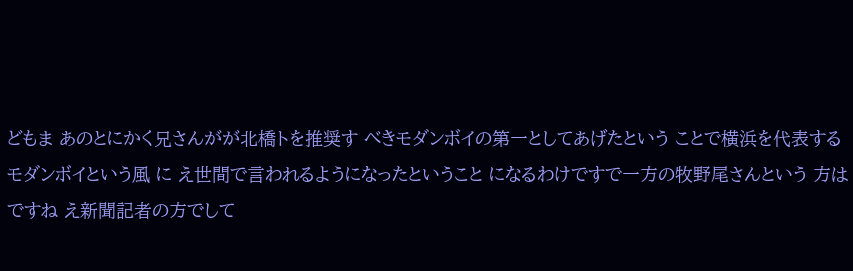どもま あのとにかく兄さんがが北橋トを推奨す べきモダンボイの第一としてあげたという ことで横浜を代表するモダンボイという風 に え世間で言われるようになったということ になるわけですで一方の牧野尾さんという 方はですね え新聞記者の方でして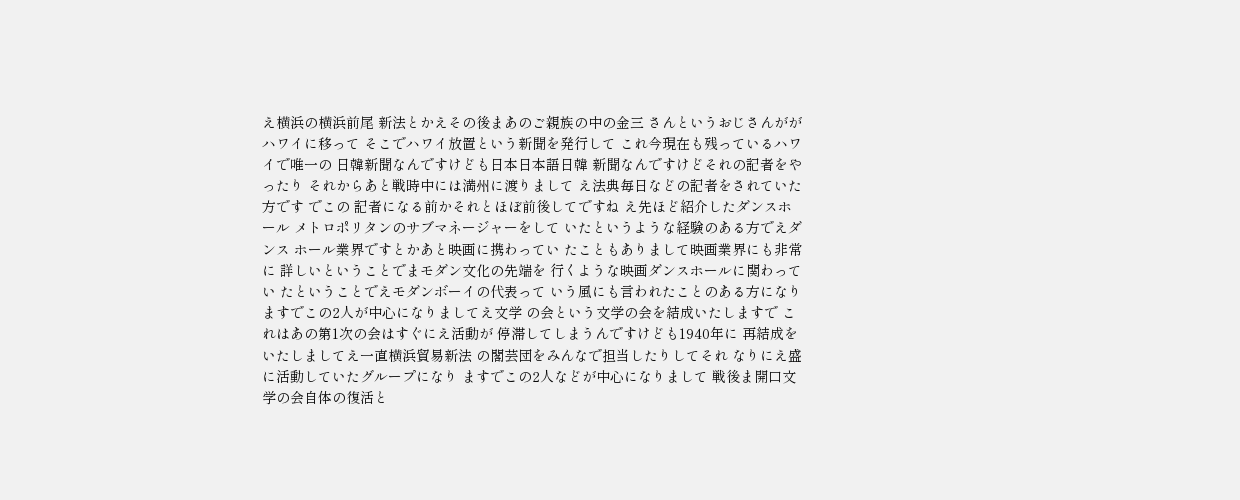え横浜の横浜前尾 新法とかえその後まあのご親族の中の金三 さんというおじさんががハワイに移って そこでハワイ放置という新聞を発行して これ今現在も残っているハワイで唯一の 日韓新聞なんですけども日本日本語日韓 新聞なんですけどそれの記者をやったり それからあと戦時中には満州に渡りまして え法典毎日などの記者をされていた方です でこの 記者になる前かそれとほぼ前後してですね え先ほど紹介したダンスホール メトロポリタンのサブマネージャーをして いたというような経験のある方でえダンス ホール業界ですとかあと映画に携わってい たこともありまして映画業界にも非常に 詳しいということでまモダン文化の先端を 行くような映画ダンスホールに関わってい たということでえモダンボーイの代表って いう風にも言われたことのある方になり ますでこの2人が中心になりましてえ文学 の会という文学の会を結成いたしますで これはあの第1次の会はすぐにえ活動が 停滞してしまうんですけども1940年に 再結成をいたしましてえ一直横浜貿易新法 の閣芸団をみんなで担当したりしてそれ なりにえ盛に活動していたグループになり ますでこの2人などが中心になりまして 戦後ま開口文学の会自体の復活と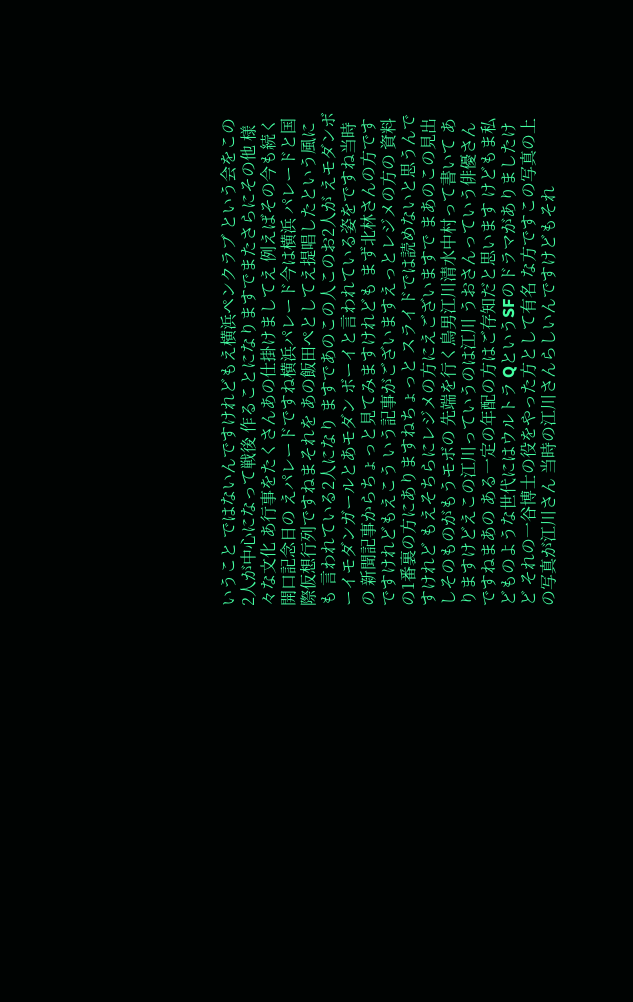いうこと ではないんですけれどもえ横浜ペンクラブ という会をこの2人が中心になって戦後 作ることになりますでまたさらにその他 様々な文化 あ行事をたくさんあの仕掛けましてえ 例えばその今も続く開口記念日の えパレードですね横浜パレード今は横浜 パレードと国際仮想行列ですねまそれを あの飯田ぺとしてえ提唱したという風にも 言われている2人になり ますであのこの人このお2人が えモダンボーイモダンガールとあモダン ボーイと言われている姿をですね当時の 新聞記事からちょっと見てみますけれども まず北林さんの方ですですけれどもえこう いう記事がございますえっとレジメの方の 資料の1番裏の方にありますねちょっと スライドでは読めないと思うんですけれど もえそちらにレジメの方にえございますで まあのこの見出しそのものがもうモボの 先端を行く鳥男江川清水中村って書いて ありますけどえこの江川っていうのは江川 うおさんっていう俳優さんですねまあの ある一定の年配の方はご存知だと思います けどもま私どものような世代にはウルトラ QというSFのドラマがありましたけど それの一谷博士の役をやった方として有名 な方ですこの写真の上の写真が江川さん 当時の江川さんらしいんですけどもそれ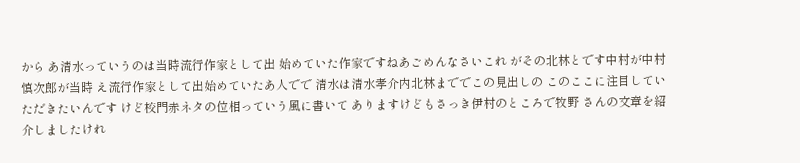から あ清水っていうのは当時流行作家として出 始めていた作家ですねあごめんなさいこれ がその北林とです中村が中村慎次郎が当時 え流行作家として出始めていたあ人でで 清水は清水孝介内北林まででこの見出しの このここに注目していただきたいんです けど校門赤ネタの位相っていう風に書いて ありますけどもさっき伊村のところで牧野 さんの文章を紹介しましたけれ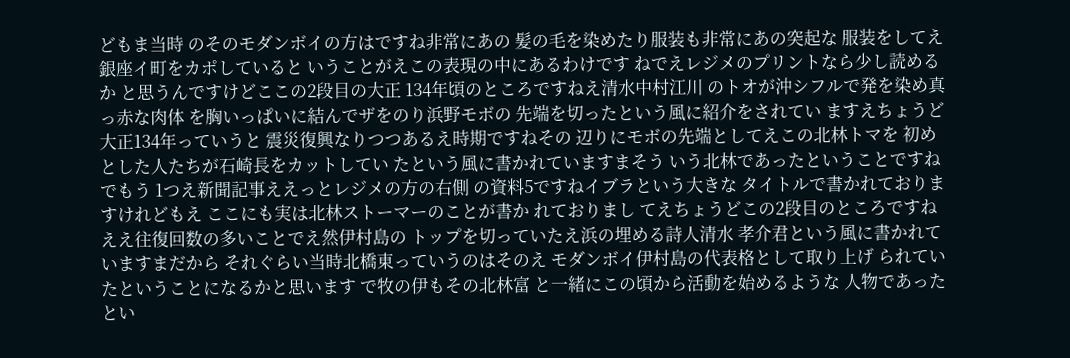どもま当時 のそのモダンボイの方はですね非常にあの 髪の毛を染めたり服装も非常にあの突起な 服装をしてえ銀座イ町をカポしていると いうことがえこの表現の中にあるわけです ねでえレジメのプリントなら少し読めるか と思うんですけどここの2段目の大正 134年頃のところですねえ清水中村江川 のトオが沖シフルで発を染め真っ赤な肉体 を胸いっぱいに結んでザをのり浜野モボの 先端を切ったという風に紹介をされてい ますえちょうど大正134年っていうと 震災復興なりつつあるえ時期ですねその 辺りにモボの先端としてえこの北林トマを 初めとした人たちが石崎長をカットしてい たという風に書かれていますまそう いう北林であったということですねでもう 1つえ新聞記事ええっとレジメの方の右側 の資料5ですねイブラという大きな タイトルで書かれておりますけれどもえ ここにも実は北林ストーマーのことが書か れておりまし てえちょうどこの2段目のところですね ええ往復回数の多いことでえ然伊村島の トップを切っていたえ浜の埋める詩人清水 孝介君という風に書かれていますまだから それぐらい当時北橋東っていうのはそのえ モダンボイ伊村島の代表格として取り上げ られていたということになるかと思います で牧の伊もその北林富 と一緒にこの頃から活動を始めるような 人物であったとい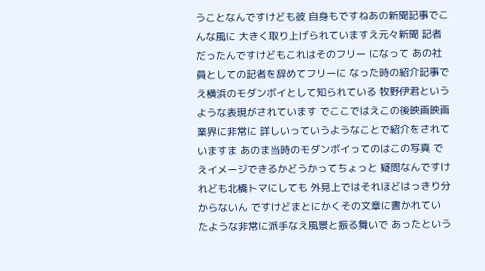うことなんですけども彼 自身もですねあの新聞記事でこんな風に 大きく取り上げられていますえ元々新聞 記者だったんですけどもこれはそのフリー になって あの社員としての記者を辞めてフリーに なった時の紹介記事で え横浜のモダンボイとして知られている 牧野伊君というような表現がされています でここではえこの後映画映画業界に非常に 詳しいっていうようなことで紹介をされて いますま あのま当時のモダンボイってのはこの写真 でえイメージできるかどうかってちょっと 疑問なんですけれども北橋トマにしても 外見上ではそれほどはっきり分からないん ですけどまとにかくその文章に書かれてい たような非常に派手なえ風景と振る舞いで あったという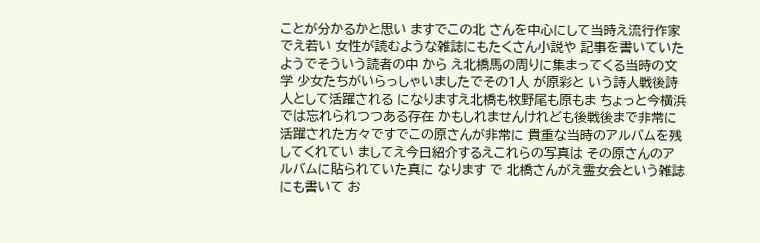ことが分かるかと思い ますでこの北 さんを中心にして当時え流行作家でえ若い 女性が読むような雑誌にもたくさん小説や 記事を書いていたようでそういう読者の中 から え北橋馬の周りに集まってくる当時の文学 少女たちがいらっしゃいましたでその1人 が原彩と いう詩人戦後詩人として活躍される になりますえ北橋も牧野尾も原もま ちょっと今横浜では忘れられつつある存在 かもしれませんけれども後戦後まで非常に 活躍された方々ですでこの原さんが非常に 貴重な当時のアルバムを残してくれてい ましてえ今日紹介するえこれらの写真は その原さんのアルバムに貼られていた真に なります で 北橋さんがえ霊女会という雑誌にも書いて お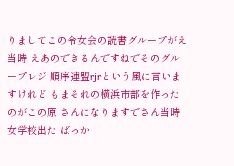りましてこの令女会の読書グループがえ 当時 えあのできるんですねでそのグループレジ 順序連盟rjrという風に言いますけれど もまそれの横浜市部を作ったのがこの原 さんになりますでさん当時女学校出た ばっか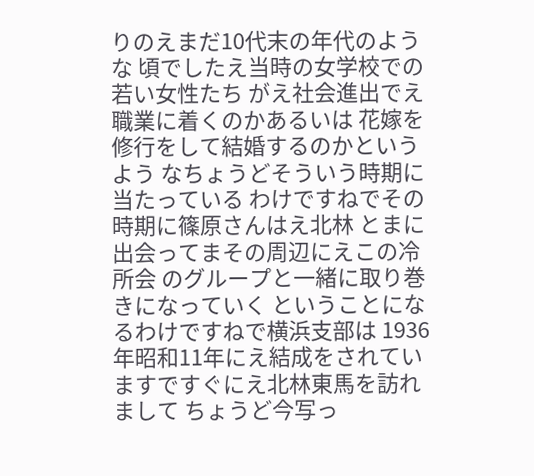りのえまだ10代末の年代のような 頃でしたえ当時の女学校での若い女性たち がえ社会進出でえ職業に着くのかあるいは 花嫁を修行をして結婚するのかというよう なちょうどそういう時期に当たっている わけですねでその時期に篠原さんはえ北林 とまに出会ってまその周辺にえこの冷所会 のグループと一緒に取り巻きになっていく ということになるわけですねで横浜支部は 1936年昭和11年にえ結成をされてい ますですぐにえ北林東馬を訪れまして ちょうど今写っ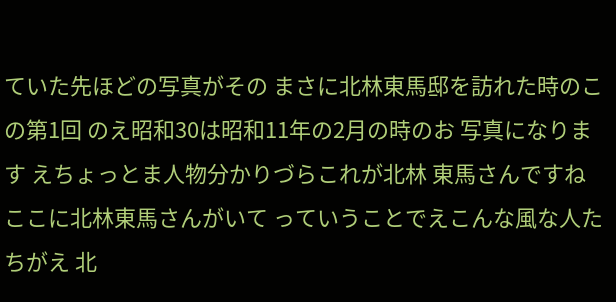ていた先ほどの写真がその まさに北林東馬邸を訪れた時のこの第1回 のえ昭和30は昭和11年の2月の時のお 写真になります えちょっとま人物分かりづらこれが北林 東馬さんですねここに北林東馬さんがいて っていうことでえこんな風な人たちがえ 北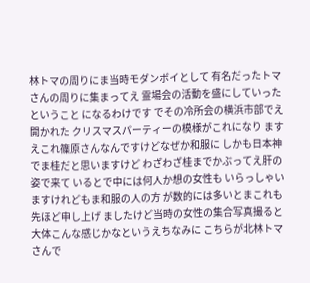林トマの周りにま当時モダンボイとして 有名だったトマさんの周りに集まってえ 霊場会の活動を盛にしていったということ になるわけです でその冷所会の横浜市部でえ開かれた クリスマスパーティーの模様がこれになり ます えこれ篠原さんなんですけどなぜか和服に しかも日本神でま桂だと思いますけど わざわざ桂までかぶってえ肝の姿で来て いるとで中には何人か想の女性も いらっしゃいますけれどもま和服の人の方 が数的には多いとまこれも先ほど申し上げ ましたけど当時の女性の集合写真撮ると 大体こんな感じかなというえちなみに こちらが北林トマさんで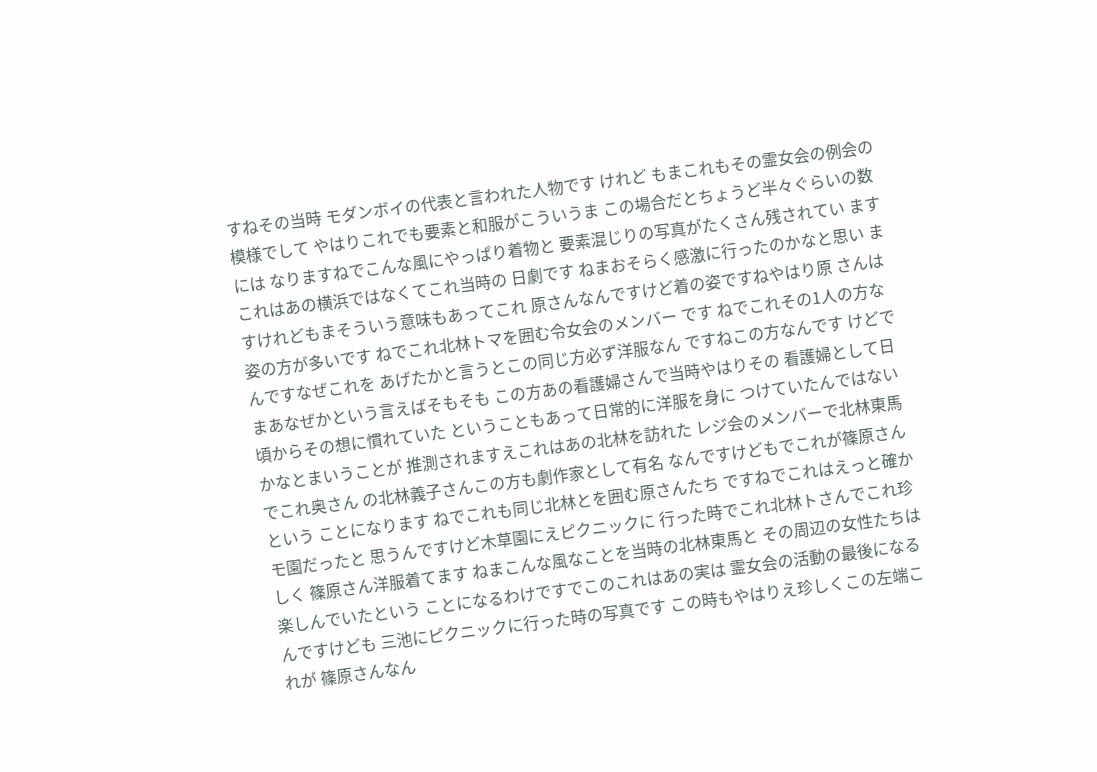すねその当時 モダンボイの代表と言われた人物です けれど もまこれもその霊女会の例会の模様でして やはりこれでも要素と和服がこういうま この場合だとちょうど半々ぐらいの数には なりますねでこんな風にやっぱり着物と 要素混じりの写真がたくさん残されてい ますこれはあの横浜ではなくてこれ当時の 日劇です ねまおそらく感激に行ったのかなと思い ますけれどもまそういう意味もあってこれ 原さんなんですけど着の姿ですねやはり原 さんは姿の方が多いです ねでこれ北林トマを囲む令女会のメンバー です ねでこれその1人の方なんですなぜこれを あげたかと言うとこの同じ方必ず洋服なん ですねこの方なんです けどでまあなぜかという言えばそもそも この方あの看護婦さんで当時やはりその 看護婦として日頃からその想に慣れていた ということもあって日常的に洋服を身に つけていたんではないかなとまいうことが 推測されますえこれはあの北林を訪れた レジ会のメンバーで北林東馬でこれ奥さん の北林義子さんこの方も劇作家として有名 なんですけどもでこれが篠原さんという ことになります ねでこれも同じ北林とを囲む原さんたち ですねでこれはえっと確かモ園だったと 思うんですけど木草園にえピクニックに 行った時でこれ北林トさんでこれ珍しく 篠原さん洋服着てます ねまこんな風なことを当時の北林東馬と その周辺の女性たちは楽しんでいたという ことになるわけですでこのこれはあの実は 霊女会の活動の最後になるんですけども 三池にピクニックに行った時の写真です この時もやはりえ珍しくこの左端これが 篠原さんなん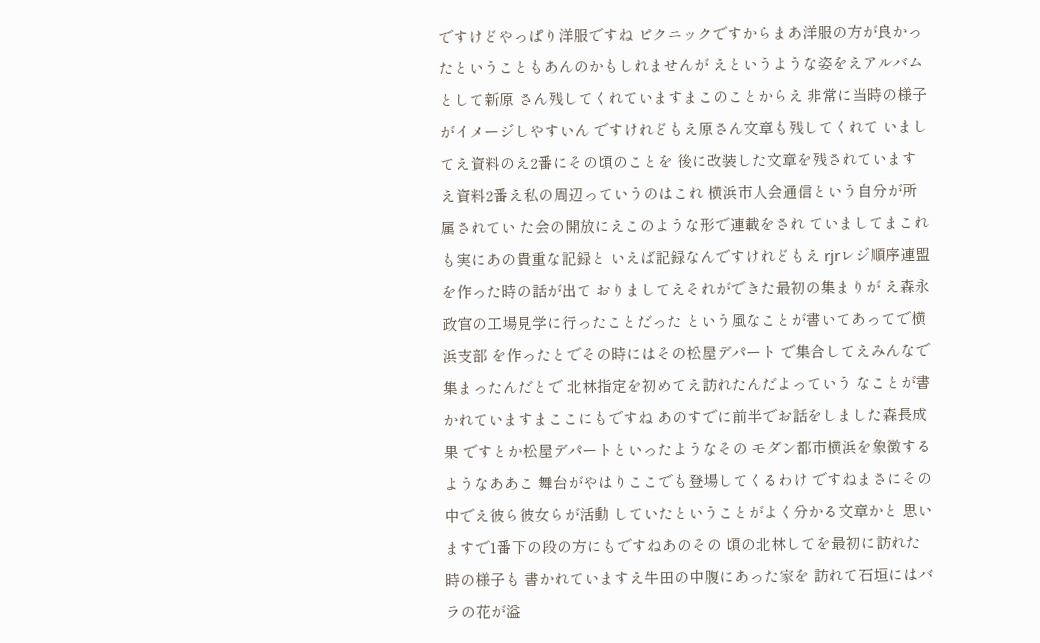ですけどやっぱり洋服ですね ピクニックですからまあ洋服の方が良かっ たということもあんのかもしれませんが えというような姿をえアルバムとして新原 さん残してくれていますまこのことからえ 非常に当時の様子がイメージしやすいん ですけれどもえ原さん文章も残してくれて いましてえ資料のえ2番にその頃のことを 後に改装した文章を残されています え資料2番え私の周辺っていうのはこれ 横浜市人会通信という自分が所属されてい た会の開放にえこのような形で連載をされ ていましてまこれも実にあの貴重な記録と いえば記録なんですけれどもえ rjrレジ順序連盟を作った時の話が出て おりましてえそれができた最初の集まりが え森永政官の工場見学に行ったことだった という風なことが書いてあってで横浜支部 を作ったとでその時にはその松屋デパート で集合してえみんなで集まったんだとで 北林指定を初めてえ訪れたんだよっていう なことが書かれていますまここにもですね あのすでに前半でお話をしました森長成果 ですとか松屋デパートといったようなその モダン都市横浜を象徴するようなああこ 舞台がやはりここでも登場してくるわけ ですねまさにその中でえ彼ら彼女らが活動 していたということがよく分かる文章かと 思い ますで1番下の段の方にもですねあのその 頃の北林してを最初に訪れた時の様子も 書かれていますえ牛田の中腹にあった家を 訪れて石垣にはバラの花が溢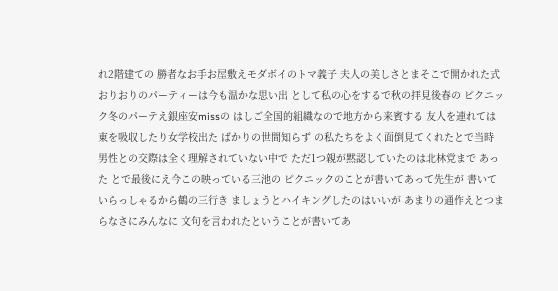れ2階建ての 勝者なお手お屋敷えモダボイのトマ義子 夫人の美しさとまそこで開かれた式 おりおりのパーティーは今も温かな思い出 として私の心をするで秋の拝見後春の ピクニック冬のパーテえ銀座安missの はしご全国的組織なので地方から来賓する 友人を連れては東を吸収したり女学校出た ばかりの世間知らず の私たちをよく面倒見てくれたとで当時 男性との交際は全く理解されていない中で ただ1つ親が黙認していたのは北林党まで あった とで最後にえ今この映っている三池の ピクニックのことが書いてあって先生が 書いていらっしゃるから鶴の三行き ましょうとハイキングしたのはいいが あまりの通作えとつまらなさにみんなに 文句を言われたということが書いてあ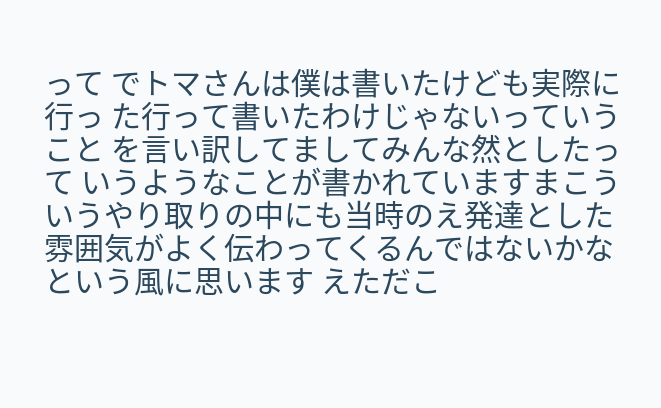って でトマさんは僕は書いたけども実際に行っ た行って書いたわけじゃないっていうこと を言い訳してましてみんな然としたって いうようなことが書かれていますまこう いうやり取りの中にも当時のえ発達とした 雰囲気がよく伝わってくるんではないかな という風に思います えただこ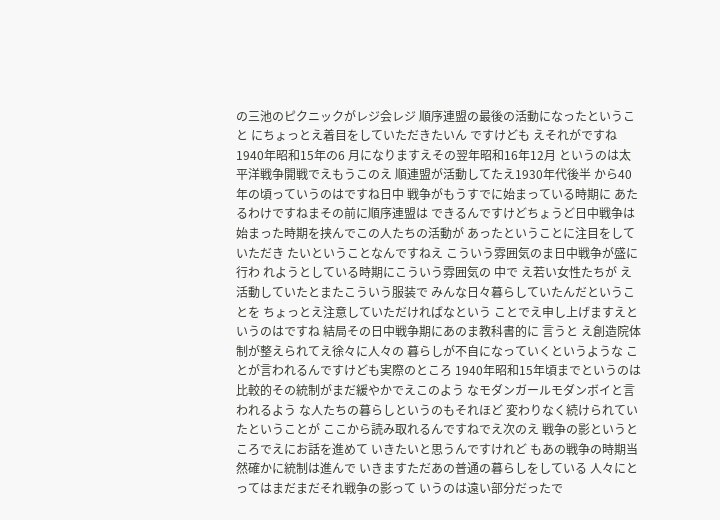の三池のピクニックがレジ会レジ 順序連盟の最後の活動になったということ にちょっとえ着目をしていただきたいん ですけども えそれがですね1940年昭和15年の6 月になりますえその翌年昭和16年12月 というのは太平洋戦争開戦でえもうこのえ 順連盟が活動してたえ1930年代後半 から40年の頃っていうのはですね日中 戦争がもうすでに始まっている時期に あたるわけですねまその前に順序連盟は できるんですけどちょうど日中戦争は 始まった時期を挟んでこの人たちの活動が あったということに注目をしていただき たいということなんですねえ こういう雰囲気のま日中戦争が盛に行わ れようとしている時期にこういう雰囲気の 中で え若い女性たちが え活動していたとまたこういう服装で みんな日々暮らしていたんだということを ちょっとえ注意していただければなという ことでえ申し上げますえというのはですね 結局その日中戦争期にあのま教科書的に 言うと え創造院体制が整えられてえ徐々に人々の 暮らしが不自になっていくというような ことが言われるんですけども実際のところ 1940年昭和15年頃までというのは 比較的その統制がまだ緩やかでえこのよう なモダンガールモダンボイと言われるよう な人たちの暮らしというのもそれほど 変わりなく続けられていたということが ここから読み取れるんですねでえ次のえ 戦争の影というところでえにお話を進めて いきたいと思うんですけれど もあの戦争の時期当然確かに統制は進んで いきますただあの普通の暮らしをしている 人々にとってはまだまだそれ戦争の影って いうのは遠い部分だったで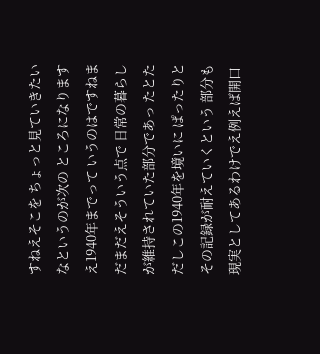すねえそこを ちょっと見ていきたいなというのが次の ところになりますえ1940年までって いうのはですねまだまだえそういう点で 日常の暮らしが維持されていた部分であっ たとただしこの1940年を境いに ぱったりとその記録が耐えていくという 部分も現実としてあるわけでえ例えば開口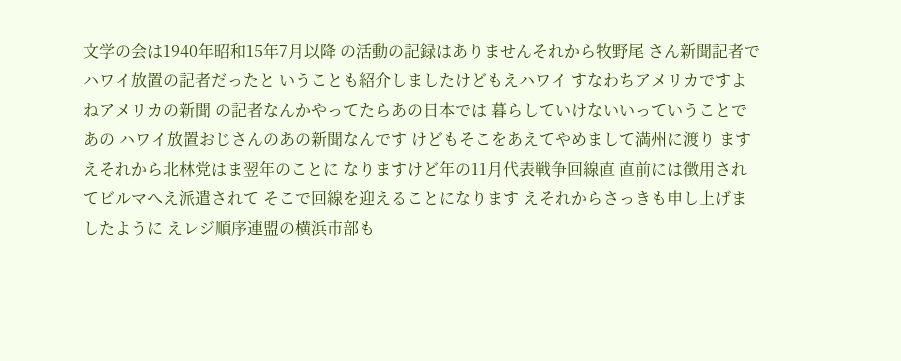文学の会は1940年昭和15年7月以降 の活動の記録はありませんそれから牧野尾 さん新聞記者でハワイ放置の記者だったと いうことも紹介しましたけどもえハワイ すなわちアメリカですよねアメリカの新聞 の記者なんかやってたらあの日本では 暮らしていけないいっていうことであの ハワイ放置おじさんのあの新聞なんです けどもそこをあえてやめまして満州に渡り ますえそれから北林党はま翌年のことに なりますけど年の11月代表戦争回線直 直前には徴用されてビルマへえ派遣されて そこで回線を迎えることになります えそれからさっきも申し上げましたように えレジ順序連盟の横浜市部も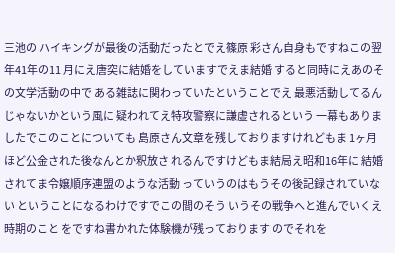三池の ハイキングが最後の活動だったとでえ篠原 彩さん自身もですねこの翌年41年の11 月にえ唐突に結婚をしていますでえま結婚 すると同時にえあのその文学活動の中で ある雑誌に関わっていたということでえ 最悪活動してるんじゃないかという風に 疑われてえ特攻警察に謙虚されるという 一幕もありましたでこのことについても 島原さん文章を残しておりますけれどもま 1ヶ月ほど公金された後なんとか釈放さ れるんですけどもま結局え昭和16年に 結婚されてま令嬢順序連盟のような活動 っていうのはもうその後記録されていない ということになるわけですでこの間のそう いうその戦争へと進んでいくえ時期のこと をですね書かれた体験機が残っております のでそれを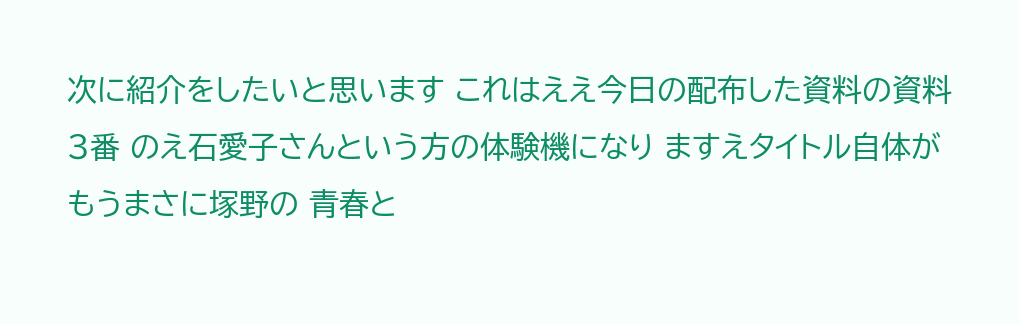次に紹介をしたいと思います これはええ今日の配布した資料の資料3番 のえ石愛子さんという方の体験機になり ますえタイトル自体がもうまさに塚野の 青春と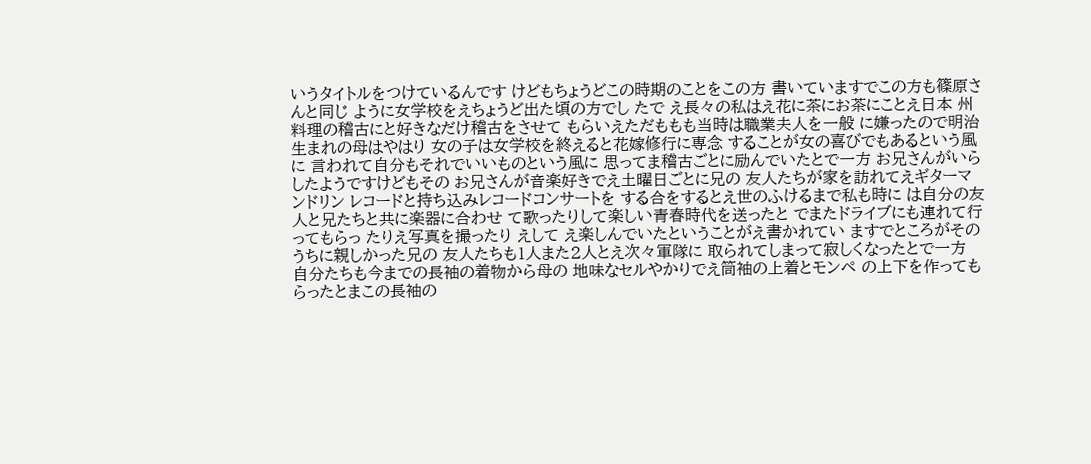いうタイトルをつけているんです けどもちょうどこの時期のことをこの方 書いていますでこの方も篠原さんと同じ ように女学校をえちょうど出た頃の方でし たで え長々の私はえ花に茶にお茶にことえ日本 州料理の稽古にと好きなだけ稽古をさせて もらいえただももも当時は職業夫人を一般 に嫌ったので明治生まれの母はやはり 女の子は女学校を終えると花嫁修行に専念 することが女の喜びでもあるという風に 言われて自分もそれでいいものという風に 思ってま稽古ごとに励んでいたとで一方 お兄さんがいらしたようですけどもその お兄さんが音楽好きでえ土曜日ごとに兄の 友人たちが家を訪れてえギターマンドリン レコードと持ち込みレコードコンサートを する合をするとえ世のふけるまで私も時に は自分の友人と兄たちと共に楽器に合わせ て歌ったりして楽しい青春時代を送ったと でまたドライブにも連れて行ってもらっ たりえ写真を撮ったり えして え楽しんでいたということがえ書かれてい ますでところがそのうちに親しかった兄の 友人たちも1人また2人とえ次々軍隊に 取られてしまって寂しくなったとで一方 自分たちも今までの長袖の着物から母の 地味なセルやかりでえ筒袖の上着とモンペ の上下を作ってもらったとまこの長袖の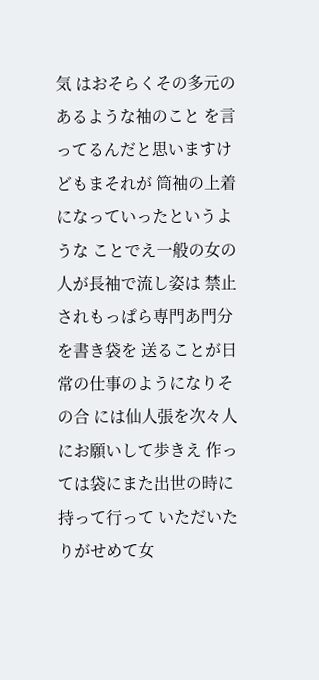気 はおそらくその多元のあるような袖のこと を言ってるんだと思いますけどもまそれが 筒袖の上着になっていったというような ことでえ一般の女の人が長袖で流し姿は 禁止されもっぱら専門あ門分を書き袋を 送ることが日常の仕事のようになりその合 には仙人張を次々人にお願いして歩きえ 作っては袋にまた出世の時に持って行って いただいたりがせめて女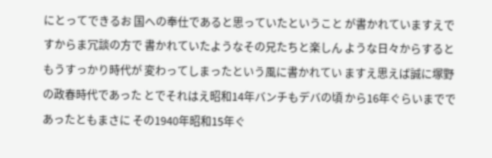にとってできるお 国への奉仕であると思っていたということ が書かれていますえですからま冗談の方で 書かれていたようなその兄たちと楽しん ような日々からするともうすっかり時代が 変わってしまったという風に書かれてい ますえ思えば誠に塚野の政春時代であった とでそれはえ昭和14年バンチもデバの頃 から16年ぐらいまでであったともまさに その1940年昭和15年ぐ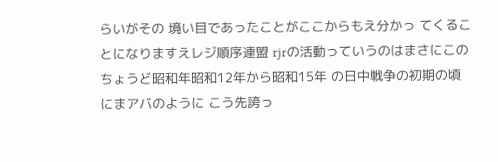らいがその 境い目であったことがここからもえ分かっ てくることになりますえレジ順序連盟 rjrの活動っていうのはまさにこの ちょうど昭和年昭和12年から昭和15年 の日中戦争の初期の頃にまアバのように こう先誇っ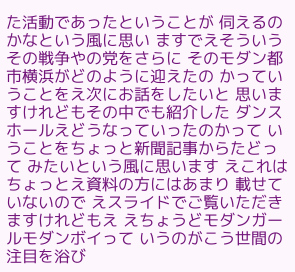た活動であったということが 伺えるのかなという風に思い ますでえそういうその戦争やの党をさらに そのモダン都市横浜がどのように迎えたの かっていうことをえ次にお話をしたいと 思いますけれどもその中でも紹介した ダンスホールえどうなっていったのかって いうことをちょっと新聞記事からたどって みたいという風に思います えこれはちょっとえ資料の方にはあまり 載せていないので えスライドでご覧いただきますけれどもえ えちょうどモダンガールモダンボイって いうのがこう世間の注目を浴び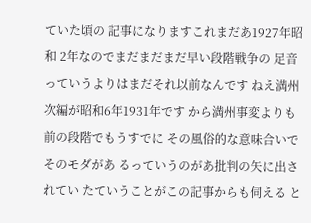ていた頃の 記事になりますこれまだあ1927年昭和 2年なのでまだまだまだ早い段階戦争の 足音っていうよりはまだそれ以前なんです ねえ満州次編が昭和6年1931年です から満州事変よりも前の段階でもうすでに その風俗的な意味合いでそのモダがあ るっていうのがあ批判の矢に出されてい たていうことがこの記事からも伺える と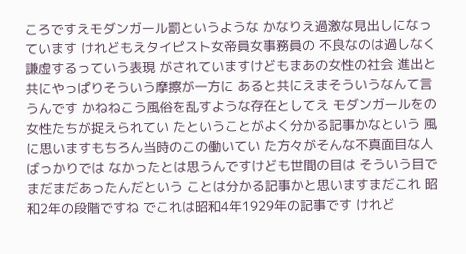ころですえモダンガール罰というような かなりえ過激な見出しになっています けれどもえタイピスト女帝員女事務員の 不良なのは過しなく謙虚するっていう表現 がされていますけどもまあの女性の社会 進出と共にやっぱりそういう摩擦が一方に あると共にえまそういうなんて言うんです かねねこう風俗を乱すような存在としてえ モダンガールをの女性たちが捉えられてい たということがよく分かる記事かなという 風に思いますもちろん当時のこの働いてい た方々がそんな不真面目な人ばっかりでは なかったとは思うんですけども世間の目は そういう目でまだまだあったんだという ことは分かる記事かと思いますまだこれ 昭和2年の段階ですね でこれは昭和4年1929年の記事です けれど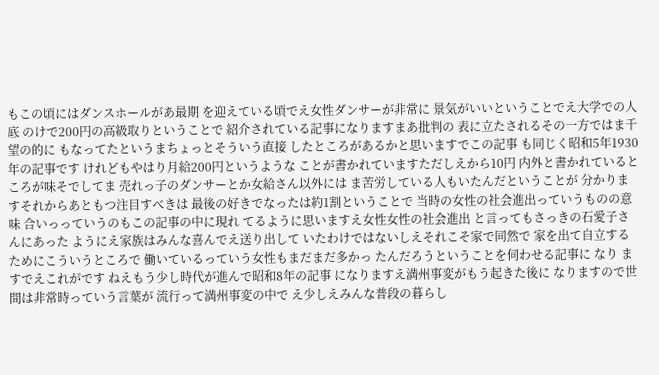もこの頃にはダンスホールがあ最期 を迎えている頃でえ女性ダンサーが非常に 景気がいいということでえ大学での人底 のけで200円の高級取りということで 紹介されている記事になりますまあ批判の 表に立たされるその一方ではま千望の的に もなってたというまちょっとそういう直接 したところがあるかと思いますでこの記事 も同じく昭和5年1930年の記事です けれどもやはり月給200円というような ことが書かれていますただしえから10円 内外と書かれているところが味そでしてま 売れっ子のダンサーとか女給さん以外には ま苦労している人もいたんだということが 分かりますそれからあともつ注目すべきは 最後の好きでなったは約1割ということで 当時の女性の社会進出っていうものの意味 合いっっていうのもこの記事の中に現れ てるように思いますえ女性女性の社会進出 と言ってもさっきの石愛子さんにあった ようにえ家族はみんな喜んでえ送り出して いたわけではないしえそれこそ家で同然で 家を出て自立するためにこういうところで 働いているっていう女性もまだまだ多かっ たんだろうということを伺わせる記事に なり ますでえこれがです ねえもう少し時代が進んで昭和8年の記事 になりますえ満州事変がもう起きた後に なりますので世間は非常時っていう言葉が 流行って満州事変の中で え少しえみんな普段の暮らし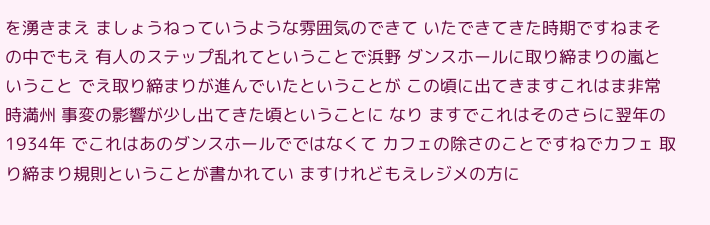を湧きまえ ましょうねっていうような雰囲気のできて いたできてきた時期ですねまその中でもえ 有人のステップ乱れてということで浜野 ダンスホールに取り締まりの嵐ということ でえ取り締まりが進んでいたということが この頃に出てきますこれはま非常時満州 事変の影響が少し出てきた頃ということに なり ますでこれはそのさらに翌年の1934年 でこれはあのダンスホールでではなくて カフェの除さのことですねでカフェ 取り締まり規則ということが書かれてい ますけれどもえレジメの方に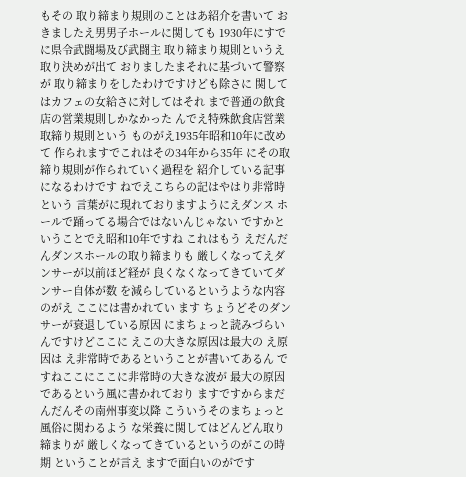もその 取り締まり規則のことはあ紹介を書いて おきましたえ男男子ホールに関しても 1930年にすでに県令武闘場及び武闘主 取り締まり規則というえ取り決めが出て おりましたまそれに基づいて警察が 取り締まりをしたわけですけども除さに 関してはカフェの女給さに対してはそれ まで普通の飲食店の営業規則しかなかった んでえ特殊飲食店営業取締り規則という ものがえ1935年昭和10年に改めて 作られますでこれはその34年から35年 にその取締り規則が作られていく過程を 紹介している記事になるわけです ねでえこちらの記はやはり非常時という 言葉がに現れておりますようにえダンス ホールで踊ってる場合ではないんじゃない ですかということでえ昭和10年ですね これはもう えだんだんダンスホールの取り締まりも 厳しくなってえダンサーが以前ほど経が 良くなくなってきていてダンサー自体が数 を減らしているというような内容のがえ ここには書かれてい ます ちょうどそのダンサーが衰退している原因 にまちょっと読みづらいんですけどここに えこの大きな原因は最大の え原因は え非常時であるということが書いてあるん ですねここにここに非常時の大きな波が 最大の原因であるという風に書かれており ますですからまだんだんその南州事変以降 こういうそのまちょっと風俗に関わるよう な栄養に関してはどんどん取り締まりが 厳しくなってきているというのがこの時期 ということが言え ますで面白いのがです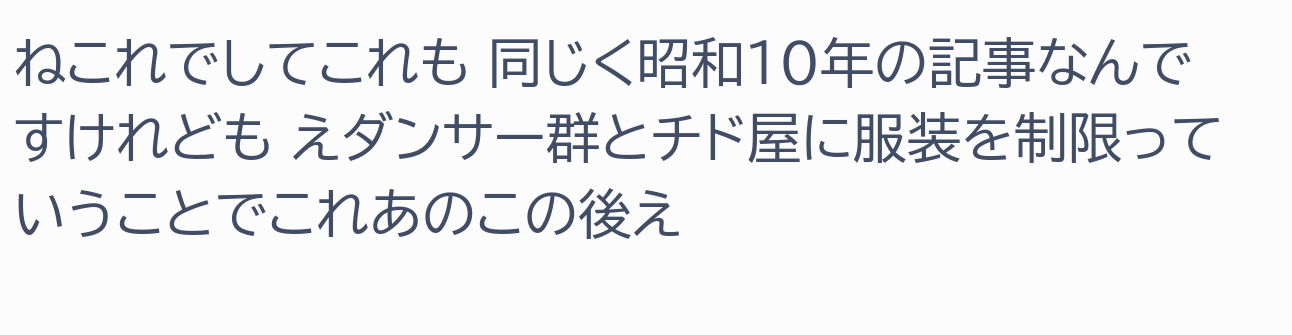ねこれでしてこれも 同じく昭和10年の記事なんですけれども えダンサー群とチド屋に服装を制限って いうことでこれあのこの後え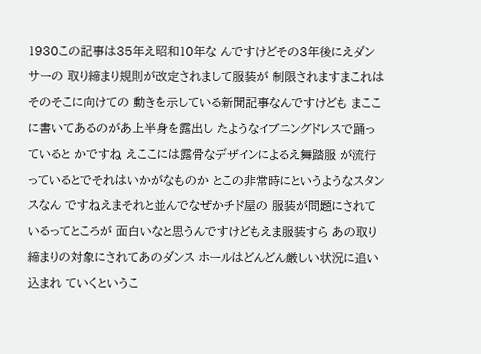1930この記事は35年え昭和10年な んですけどその3年後にえダンサーの 取り締まり規則が改定されまして服装が 制限されますまこれはそのそこに向けての 動きを示している新聞記事なんですけども まここに書いてあるのがあ上半身を露出し たようなイブニングドレスで踊っていると かですね えここには露骨なデザインによるえ舞踏服 が流行っているとでそれはいかがなものか とこの非常時にというようなスタンスなん ですねえまそれと並んでなぜかチド屋の 服装が問題にされているってところが 面白いなと思うんですけどもえま服装すら あの取り締まりの対象にされてあのダンス ホールはどんどん厳しい状況に追い込まれ ていくというこ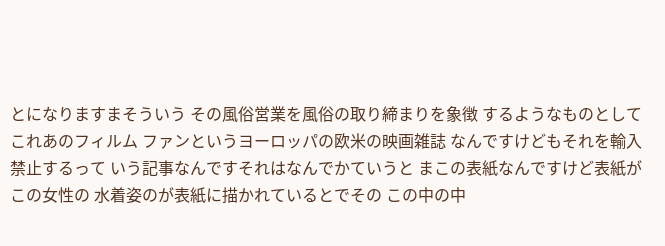とになりますまそういう その風俗営業を風俗の取り締まりを象徴 するようなものとしてこれあのフィルム ファンというヨーロッパの欧米の映画雑誌 なんですけどもそれを輸入禁止するって いう記事なんですそれはなんでかていうと まこの表紙なんですけど表紙がこの女性の 水着姿のが表紙に描かれているとでその この中の中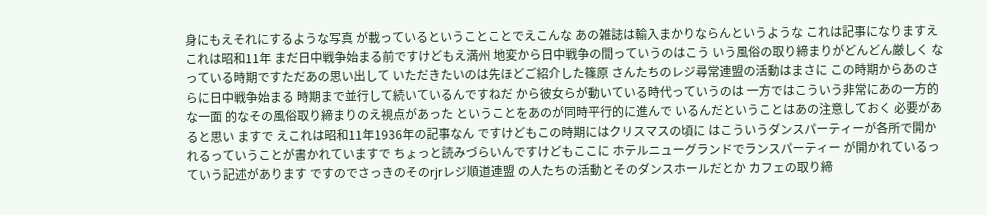身にもえそれにするような写真 が載っているということことでえこんな あの雑誌は輸入まかりならんというような これは記事になりますえこれは昭和11年 まだ日中戦争始まる前ですけどもえ満州 地変から日中戦争の間っていうのはこう いう風俗の取り締まりがどんどん厳しく なっている時期ですただあの思い出して いただきたいのは先ほどご紹介した篠原 さんたちのレジ尋常連盟の活動はまさに この時期からあのさらに日中戦争始まる 時期まで並行して続いているんですねだ から彼女らが動いている時代っていうのは 一方ではこういう非常にあの一方的な一面 的なその風俗取り締まりのえ視点があった ということをあのが同時平行的に進んで いるんだということはあの注意しておく 必要があると思い ますで えこれは昭和11年1936年の記事なん ですけどもこの時期にはクリスマスの頃に はこういうダンスパーティーが各所で開か れるっていうことが書かれていますで ちょっと読みづらいんですけどもここに ホテルニューグランドでランスパーティー が開かれているっていう記述があります ですのでさっきのそのrjrレジ順道連盟 の人たちの活動とそのダンスホールだとか カフェの取り締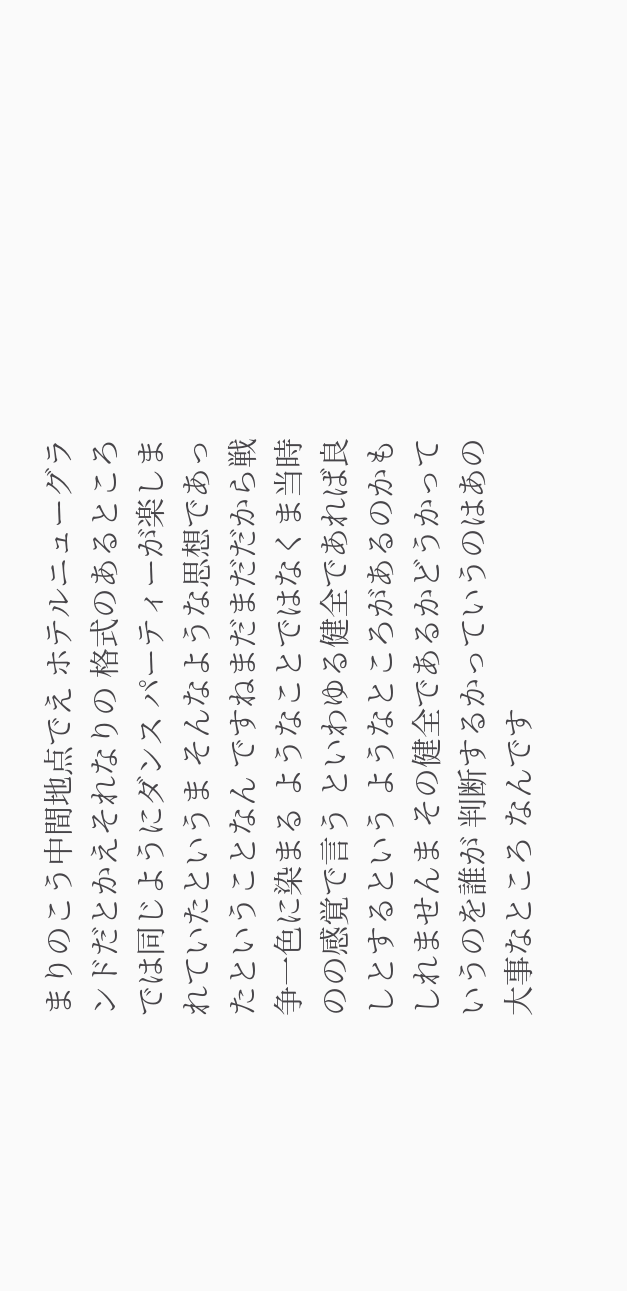まりのこう中間地点でえ ホテルニューグランドだとかえそれなりの 格式のあるところでは同じようにダンス パーティーが楽しまれていたというま そんなような思想であったということなん ですねまだまだだから戦争一色に染まる ようなことではなくま当時のの感覚で言う といわゆる健全であれば良しとするという ようなところがあるのかもしれませんま その健全であるかどうかっていうのを誰が 判断するかっていうのはあの大事なところ なんです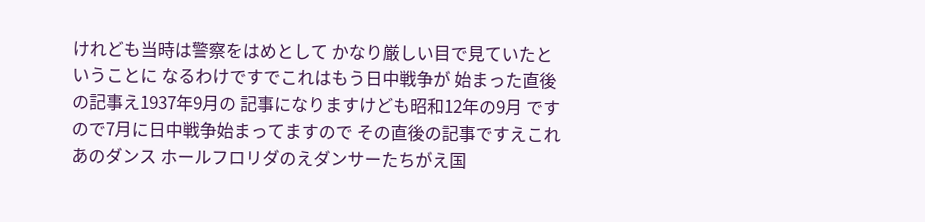けれども当時は警察をはめとして かなり厳しい目で見ていたということに なるわけですでこれはもう日中戦争が 始まった直後の記事え1937年9月の 記事になりますけども昭和12年の9月 ですので7月に日中戦争始まってますので その直後の記事ですえこれあのダンス ホールフロリダのえダンサーたちがえ国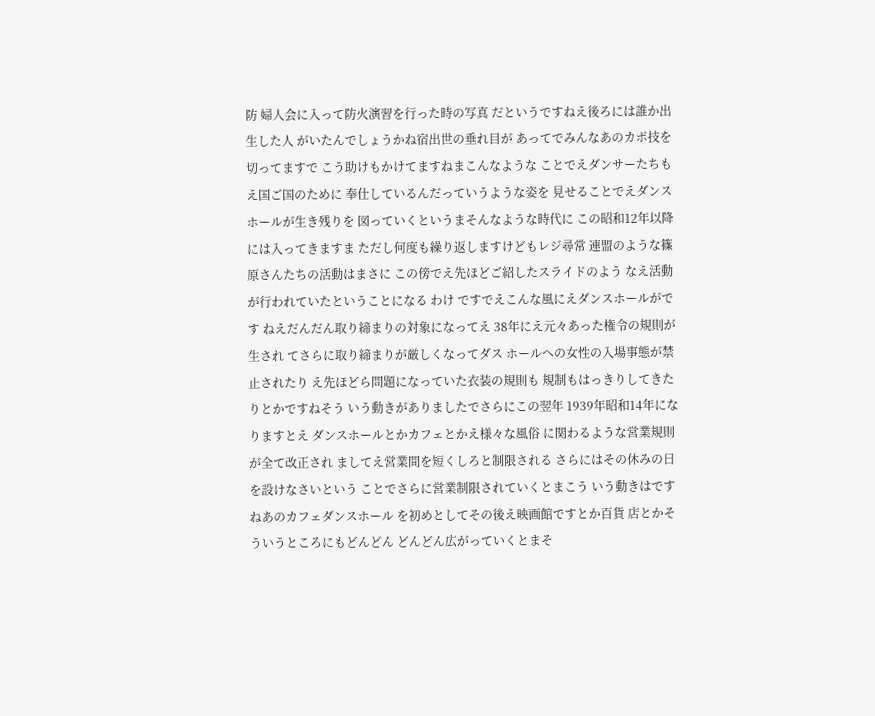防 婦人会に入って防火演習を行った時の写真 だというですねえ後ろには誰か出生した人 がいたんでしょうかね宿出世の垂れ目が あってでみんなあのカポ技を切ってますで こう助けもかけてますねまこんなような ことでえダンサーたちもえ国ご国のために 奉仕しているんだっていうような姿を 見せることでえダンスホールが生き残りを 図っていくというまそんなような時代に この昭和12年以降には入ってきますま ただし何度も繰り返しますけどもレジ尋常 連盟のような篠原さんたちの活動はまさに この傍でえ先ほどご紹したスライドのよう なえ活動が行われていたということになる わけ ですでえこんな風にえダンスホールがです ねえだんだん取り締まりの対象になってえ 38年にえ元々あった権令の規則が生され てさらに取り締まりが厳しくなってダス ホールへの女性の入場事態が禁止されたり え先ほどら問題になっていた衣装の規則も 規制もはっきりしてきたりとかですねそう いう動きがありましたでさらにこの翌年 1939年昭和14年になりますとえ ダンスホールとかカフェとかえ様々な風俗 に関わるような営業規則が全て改正され ましてえ営業間を短くしろと制限される さらにはその休みの日を設けなさいという ことでさらに営業制限されていくとまこう いう動きはですねあのカフェダンスホール を初めとしてその後え映画館ですとか百貨 店とかそういうところにもどんどん どんどん広がっていくとまそ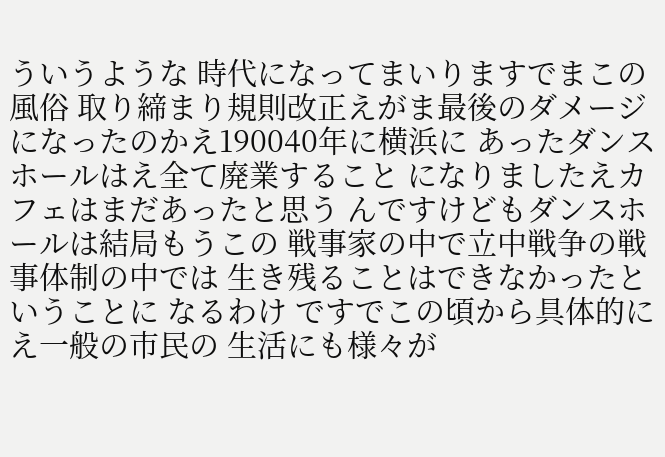ういうような 時代になってまいりますでまこの風俗 取り締まり規則改正えがま最後のダメージ になったのかえ190040年に横浜に あったダンスホールはえ全て廃業すること になりましたえカフェはまだあったと思う んですけどもダンスホールは結局もうこの 戦事家の中で立中戦争の戦事体制の中では 生き残ることはできなかったということに なるわけ ですでこの頃から具体的にえ一般の市民の 生活にも様々が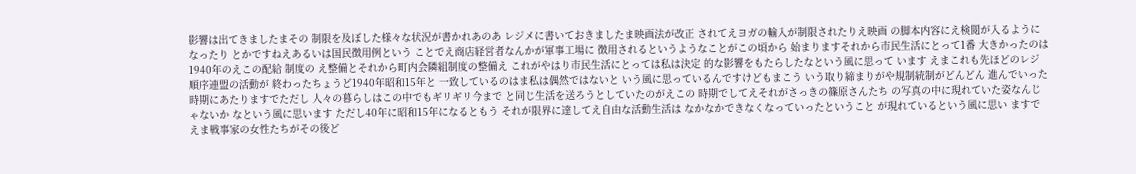影響は出てきましたまその 制限を及ぼした様々な状況が書かれあのあ レジメに書いておきましたま映画法が改正 されてえヨガの輸入が制限されたりえ映画 の脚本内容にえ検閲が入るようになったり とかですねえあるいは国民徴用例という ことでえ商店経営者なんかが軍事工場に 徴用されるというようなことがこの頃から 始まりますそれから市民生活にとって1番 大きかったのは1940年のえこの配給 制度の え整備とそれから町内会隣組制度の整備え これがやはり市民生活にとっては私は決定 的な影響をもたらしたなという風に思って います えまこれも先ほどのレジ順序連盟の活動が 終わったちょうど1940年昭和15年と 一致しているのはま私は偶然ではないと いう風に思っているんですけどもまこう いう取り締まりがや規制統制がどんどん 進んでいった時期にあたりますでただし 人々の暮らしはこの中でもギリギリ今まで と同じ生活を送ろうとしていたのがえこの 時期でしてえそれがさっきの篠原さんたち の写真の中に現れていた姿なんじゃないか なという風に思います ただし40年に昭和15年になるともう それが限界に達してえ自由な活動生活は なかなかできなくなっていったということ が現れているという風に思い ますでえま戦事家の女性たちがその後ど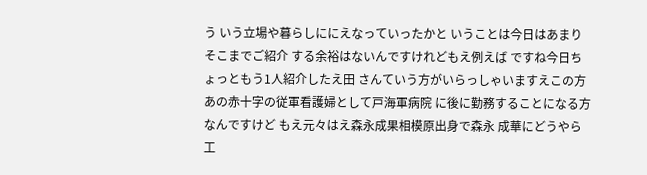う いう立場や暮らしににえなっていったかと いうことは今日はあまりそこまでご紹介 する余裕はないんですけれどもえ例えば ですね今日ちょっともう1人紹介したえ田 さんていう方がいらっしゃいますえこの方 あの赤十字の従軍看護婦として戸海軍病院 に後に勤務することになる方なんですけど もえ元々はえ森永成果相模原出身で森永 成華にどうやら工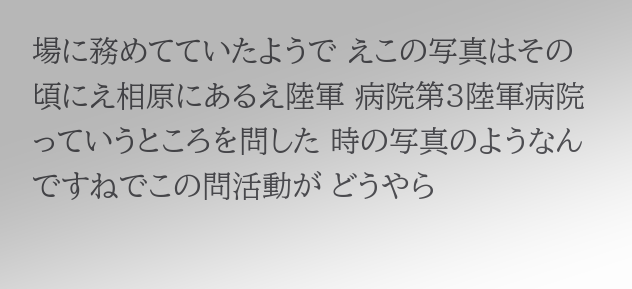場に務めてていたようで えこの写真はその頃にえ相原にあるえ陸軍 病院第3陸軍病院っていうところを問した 時の写真のようなんですねでこの問活動が どうやら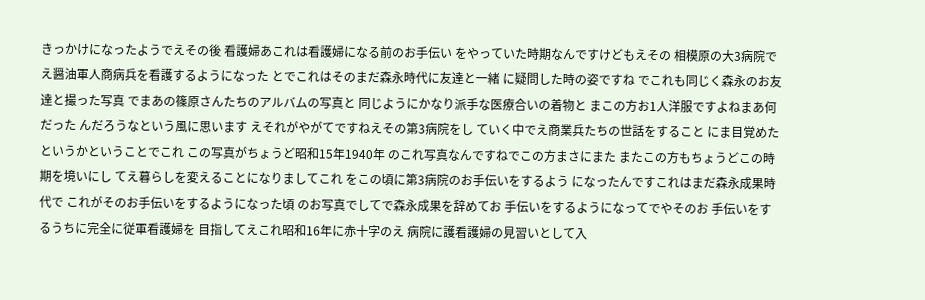きっかけになったようでえその後 看護婦あこれは看護婦になる前のお手伝い をやっていた時期なんですけどもえその 相模原の大3病院で え醤油軍人商病兵を看護するようになった とでこれはそのまだ森永時代に友達と一緒 に疑問した時の姿ですね でこれも同じく森永のお友達と撮った写真 でまあの篠原さんたちのアルバムの写真と 同じようにかなり派手な医療合いの着物と まこの方お1人洋服ですよねまあ何だった んだろうなという風に思います えそれがやがてですねえその第3病院をし ていく中でえ商業兵たちの世話をすること にま目覚めたというかということでこれ この写真がちょうど昭和15年1940年 のこれ写真なんですねでこの方まさにまた またこの方もちょうどこの時期を境いにし てえ暮らしを変えることになりましてこれ をこの頃に第3病院のお手伝いをするよう になったんですこれはまだ森永成果時代で これがそのお手伝いをするようになった頃 のお写真でしてで森永成果を辞めてお 手伝いをするようになってでやそのお 手伝いをするうちに完全に従軍看護婦を 目指してえこれ昭和16年に赤十字のえ 病院に護看護婦の見習いとして入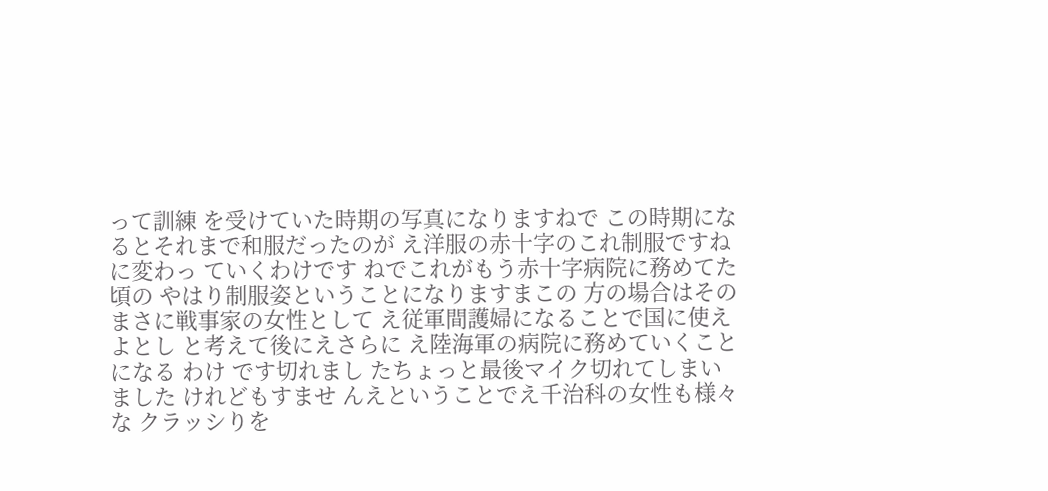って訓練 を受けていた時期の写真になりますねで この時期になるとそれまで和服だったのが え洋服の赤十字のこれ制服ですねに変わっ ていくわけです ねでこれがもう赤十字病院に務めてた頃の やはり制服姿ということになりますまこの 方の場合はそのまさに戦事家の女性として え従軍間護婦になることで国に使えよとし と考えて後にえさらに え陸海軍の病院に務めていくことになる わけ です切れまし たちょっと最後マイク切れてしまいました けれどもすませ んえということでえ千治科の女性も様々な クラッシりを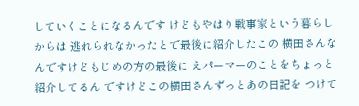していくことになるんです けどもやはり戦事家という暮らしからは 逃れられなかったとで最後に紹介したこの 横田さんなんですけどもじめの方の最後に えパーマーのことをちょっと紹介してるん ですけどこの横田さんずっとあの日記を つけて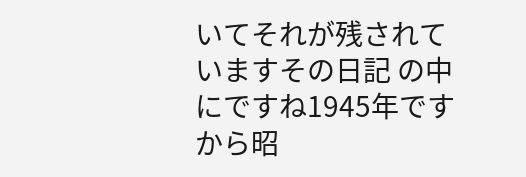いてそれが残されていますその日記 の中にですね1945年ですから昭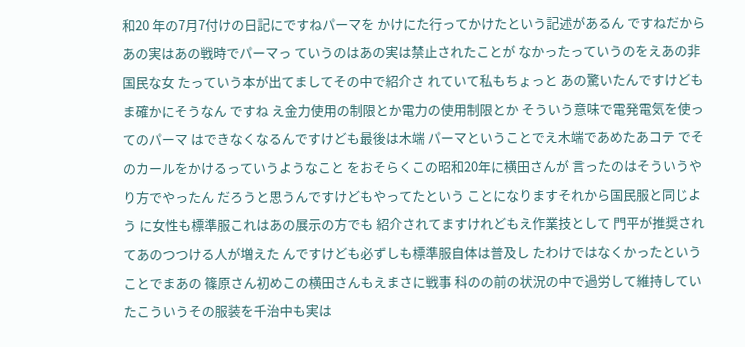和20 年の7月7付けの日記にですねパーマを かけにた行ってかけたという記述があるん ですねだからあの実はあの戦時でパーマっ ていうのはあの実は禁止されたことが なかったっていうのをえあの非国民な女 たっていう本が出てましてその中で紹介さ れていて私もちょっと あの驚いたんですけどもま確かにそうなん ですね え金力使用の制限とか電力の使用制限とか そういう意味で電発電気を使ってのパーマ はできなくなるんですけども最後は木端 パーマということでえ木端であめたあコテ でそのカールをかけるっていうようなこと をおそらくこの昭和20年に横田さんが 言ったのはそういうやり方でやったん だろうと思うんですけどもやってたという ことになりますそれから国民服と同じよう に女性も標準服これはあの展示の方でも 紹介されてますけれどもえ作業技として 門平が推奨されてあのつつける人が増えた んですけども必ずしも標準服自体は普及し たわけではなくかったということでまあの 篠原さん初めこの横田さんもえまさに戦事 科のの前の状況の中で過労して維持してい たこういうその服装を千治中も実は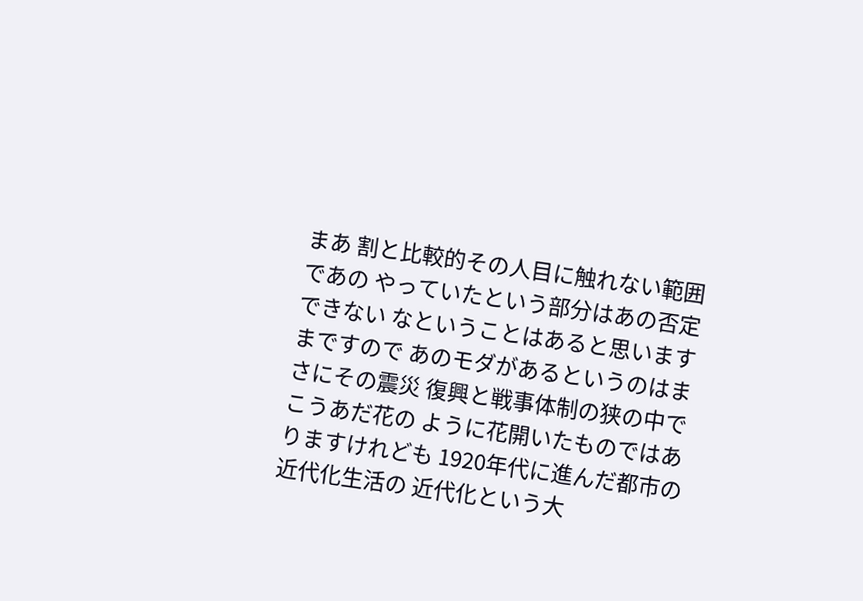まあ 割と比較的その人目に触れない範囲であの やっていたという部分はあの否定できない なということはあると思いますまですので あのモダがあるというのはまさにその震災 復興と戦事体制の狭の中でこうあだ花の ように花開いたものではありますけれども 1920年代に進んだ都市の近代化生活の 近代化という大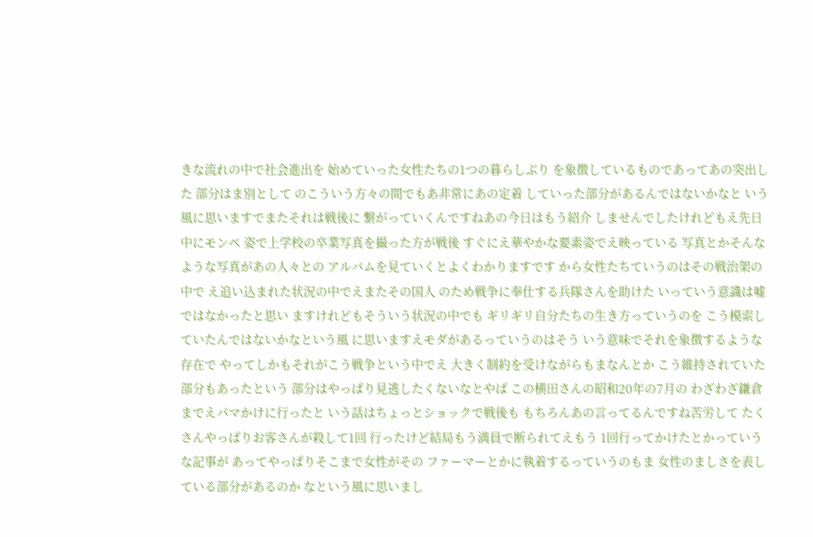きな流れの中で社会進出を 始めていった女性たちの1つの暮らしぶり を象徴しているものであってあの突出した 部分はま別として のこういう方々の間でもあ非常にあの定着 していった部分があるんではないかなと いう風に思いますでまたそれは戦後に 繋がっていくんですねあの今日はもう紹介 しませんでしたけれどもえ先日中にモンペ 姿で上学校の卒業写真を撮った方が戦後 すぐにえ華やかな要素姿でえ映っている 写真とかそんなような写真があの人々との アルバムを見ていくとよくわかりますです から女性たちていうのはその戦治架の中で え追い込まれた状況の中でえまたその国人 のため戦争に奉仕する兵隊さんを助けた いっていう意識は嘘ではなかったと思い ますけれどもそういう状況の中でも ギリギリ自分たちの生き方っていうのを こう模索していたんではないかなという風 に思いますえモダがあるっていうのはそう いう意味でそれを象徴するような存在で やってしかもそれがこう戦争という中でえ 大きく制約を受けながらもまなんとか こう維持されていた部分もあったという 部分はやっぱり見逃したくないなとやぱ この横田さんの昭和20年の7月の わざわざ鎌倉までえパマかけに行ったと いう話はちょっとショックで戦後も もちろんあの言ってるんですね苦労して たくさんやっぱりお客さんが殺して1回 行ったけど結局もう満員で断られてえもう 1回行ってかけたとかっていうな記事が あってやっぱりそこまで女性がその ファーマーとかに執着するっていうのもま 女性のましさを表している部分があるのか なという風に思いまし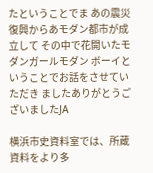たということでま あの震災復興からあモダン都市が成立して その中で花開いたモダンガールモダン ボーイということでお話をさせていただき ましたありがとうございましたJA

横浜市史資料室では、所蔵資料をより多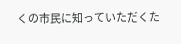くの市民に知っていただくた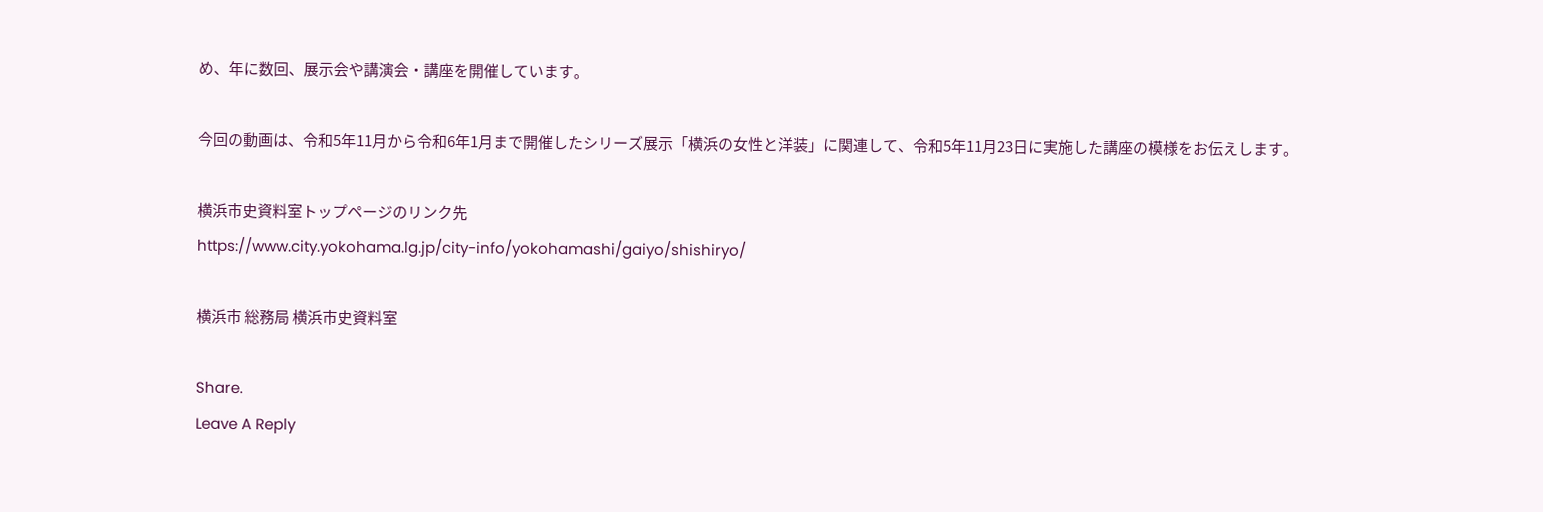め、年に数回、展示会や講演会・講座を開催しています。

今回の動画は、令和5年11月から令和6年1月まで開催したシリーズ展示「横浜の女性と洋装」に関連して、令和5年11月23日に実施した講座の模様をお伝えします。

横浜市史資料室トップページのリンク先
https://www.city.yokohama.lg.jp/city-info/yokohamashi/gaiyo/shishiryo/

横浜市 総務局 横浜市史資料室

Share.
Leave A Reply